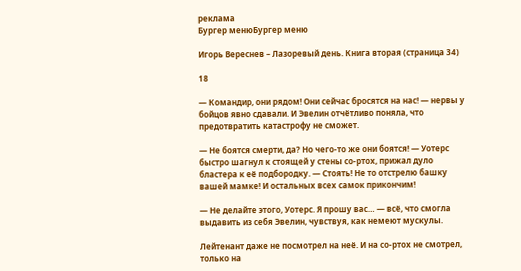реклама
Бургер менюБургер меню

Игорь Вереснев – Лазоревый день. Книга вторая (страница 34)

18

— Командир, они рядом! Они сейчас бросятся на нас! — нервы у бойцов явно сдавали. И Эвелин отчётливо поняла, что предотвратить катастрофу не сможет.

— Не боятся смерти, да? Но чего-то же они боятся! — Уотерс быстро шагнул к стоящей у стены со-ртох, прижал дуло бластера к её подбородку. — Стоять! Не то отстрелю башку вашей мамке! И остальных всех самок прикончим!

— Не делайте этого, Уотерс. Я прошу вас… — всё, что смогла выдавить из себя Эвелин, чувствуя, как немеют мускулы.

Лейтенант даже не посмотрел на неё. И на со-ртох не смотрел, только на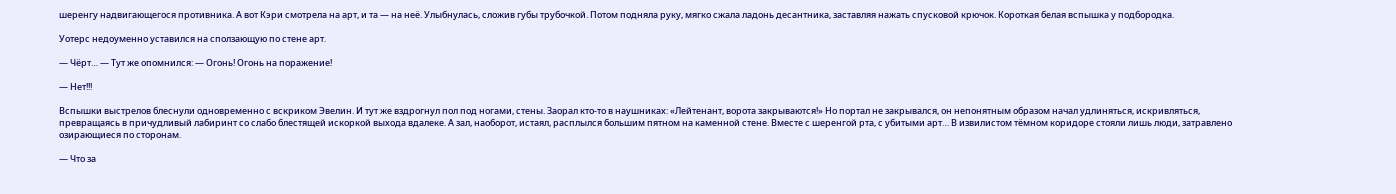шеренгу надвигающегося противника. А вот Кэри смотрела на арт, и та — на неё. Улыбнулась, сложив губы трубочкой. Потом подняла руку, мягко сжала ладонь десантника, заставляя нажать спусковой крючок. Короткая белая вспышка у подбородка.

Уотерс недоуменно уставился на сползающую по стене арт.

— Чёрт… — Тут же опомнился: — Огонь! Огонь на поражение!

— Нет!!!

Вспышки выстрелов блеснули одновременно с вскриком Эвелин. И тут же вздрогнул пол под ногами, стены. Заорал кто-то в наушниках: «Лейтенант, ворота закрываются!» Но портал не закрывался, он непонятным образом начал удлиняться, искривляться, превращаясь в причудливый лабиринт со слабо блестящей искоркой выхода вдалеке. А зал, наоборот, истаял, расплылся большим пятном на каменной стене. Вместе с шеренгой рта, с убитыми арт… В извилистом тёмном коридоре стояли лишь люди, затравлено озирающиеся по сторонам.

— Что за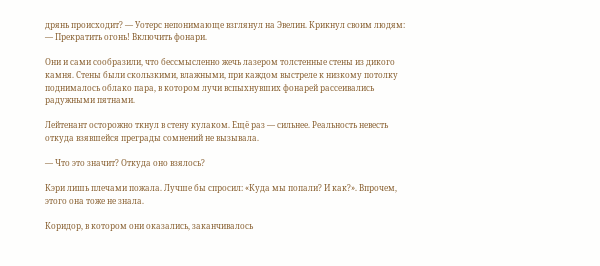дрянь происходит? — Уотерс непонимающе взглянул на Эвелин. Крикнул своим людям: — Прекратить огонь! Включить фонари.

Они и сами сообразили, что бессмысленно жечь лазером толстенные стены из дикого камня. Стены были скользкими, влажными, при каждом выстреле к низкому потолку поднималось облако пара, в котором лучи вспыхнувших фонарей рассеивались радужными пятнами.

Лейтенант осторожно ткнул в стену кулаком. Ещё раз — сильнее. Реальность невесть откуда взявшейся преграды сомнений не вызывала.

— Что это значит? Откуда оно взялось?

Кэри лишь плечами пожала. Лучше бы спросил: «Куда мы попали? И как?». Впрочем, этого она тоже не знала.

Коридор, в котором они оказались, заканчивалось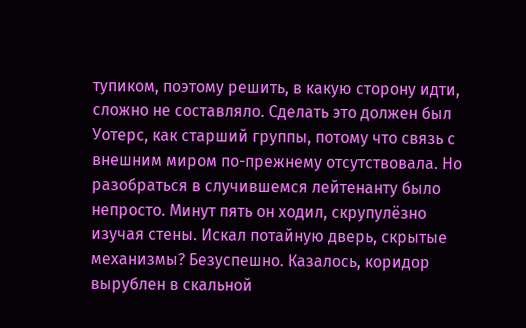тупиком, поэтому решить, в какую сторону идти, сложно не составляло. Сделать это должен был Уотерс, как старший группы, потому что связь с внешним миром по-прежнему отсутствовала. Но разобраться в случившемся лейтенанту было непросто. Минут пять он ходил, скрупулёзно изучая стены. Искал потайную дверь, скрытые механизмы? Безуспешно. Казалось, коридор вырублен в скальной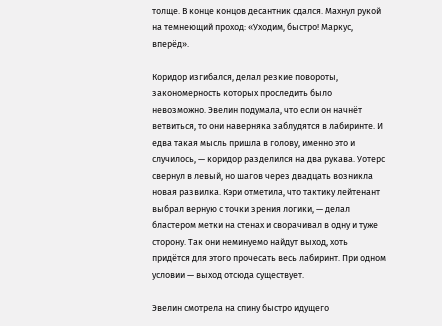толще. В конце концов десантник сдался. Махнул рукой на темнеющий проход: «Уходим, быстро! Маркус, вперёд».

Коридор изгибался, делал резкие повороты, закономерность которых проследить было невозможно. Эвелин подумала, что если он начнёт ветвиться, то они наверняка заблудятся в лабиринте. И едва такая мысль пришла в голову, именно это и случилось, — коридор разделился на два рукава. Уотерс свернул в левый, но шагов через двадцать возникла новая развилка. Кэри отметила, что тактику лейтенант выбрал верную с точки зрения логики, — делал бластером метки на стенах и сворачивал в одну и туже сторону. Так они неминуемо найдут выход, хоть придётся для этого прочесать весь лабиринт. При одном условии — выход отсюда существует.

Эвелин смотрела на спину быстро идущего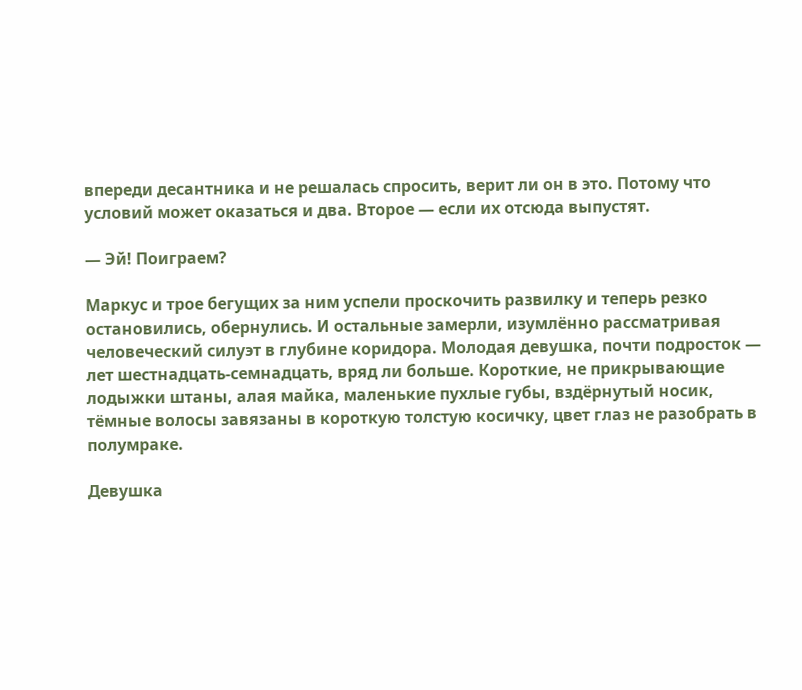впереди десантника и не решалась спросить, верит ли он в это. Потому что условий может оказаться и два. Второе — если их отсюда выпустят.

— Эй! Поиграем?

Маркус и трое бегущих за ним успели проскочить развилку и теперь резко остановились, обернулись. И остальные замерли, изумлённо рассматривая человеческий силуэт в глубине коридора. Молодая девушка, почти подросток — лет шестнадцать-семнадцать, вряд ли больше. Короткие, не прикрывающие лодыжки штаны, алая майка, маленькие пухлые губы, вздёрнутый носик, тёмные волосы завязаны в короткую толстую косичку, цвет глаз не разобрать в полумраке.

Девушка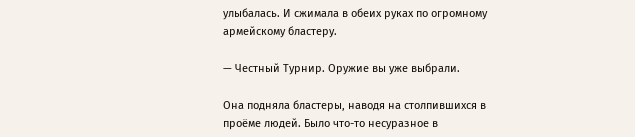улыбалась. И сжимала в обеих руках по огромному армейскому бластеру.

— Честный Турнир. Оружие вы уже выбрали.

Она подняла бластеры, наводя на столпившихся в проёме людей. Было что-то несуразное в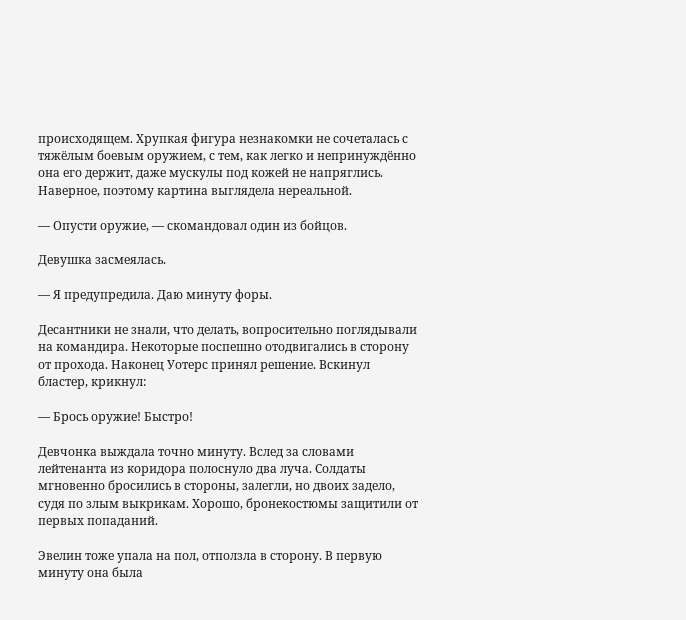происходящем. Хрупкая фигура незнакомки не сочеталась с тяжёлым боевым оружием, с тем, как легко и непринуждённо она его держит, даже мускулы под кожей не напряглись. Наверное, поэтому картина выглядела нереальной.

— Опусти оружие, — скомандовал один из бойцов.

Девушка засмеялась.

— Я предупредила. Даю минуту форы.

Десантники не знали, что делать, вопросительно поглядывали на командира. Некоторые поспешно отодвигались в сторону от прохода. Наконец Уотерс принял решение. Вскинул бластер, крикнул:

— Брось оружие! Быстро!

Девчонка выждала точно минуту. Вслед за словами лейтенанта из коридора полоснуло два луча. Солдаты мгновенно бросились в стороны, залегли, но двоих задело, судя по злым выкрикам. Хорошо, бронекостюмы защитили от первых попаданий.

Эвелин тоже упала на пол, отползла в сторону. В первую минуту она была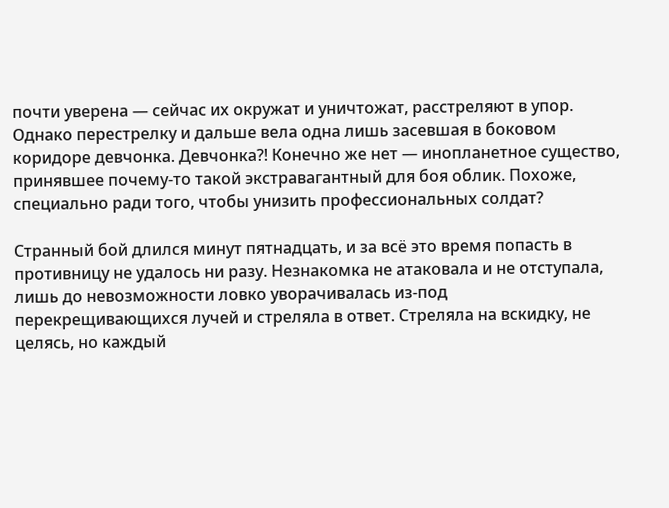почти уверена — сейчас их окружат и уничтожат, расстреляют в упор. Однако перестрелку и дальше вела одна лишь засевшая в боковом коридоре девчонка. Девчонка?! Конечно же нет — инопланетное существо, принявшее почему-то такой экстравагантный для боя облик. Похоже, специально ради того, чтобы унизить профессиональных солдат?

Странный бой длился минут пятнадцать, и за всё это время попасть в противницу не удалось ни разу. Незнакомка не атаковала и не отступала, лишь до невозможности ловко уворачивалась из-под перекрещивающихся лучей и стреляла в ответ. Стреляла на вскидку, не целясь, но каждый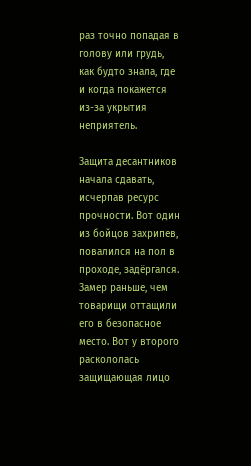раз точно попадая в голову или грудь, как будто знала, где и когда покажется из-за укрытия неприятель.

Защита десантников начала сдавать, исчерпав ресурс прочности. Вот один из бойцов захрипев, повалился на пол в проходе, задёргался. Замер раньше, чем товарищи оттащили его в безопасное место. Вот у второго раскололась защищающая лицо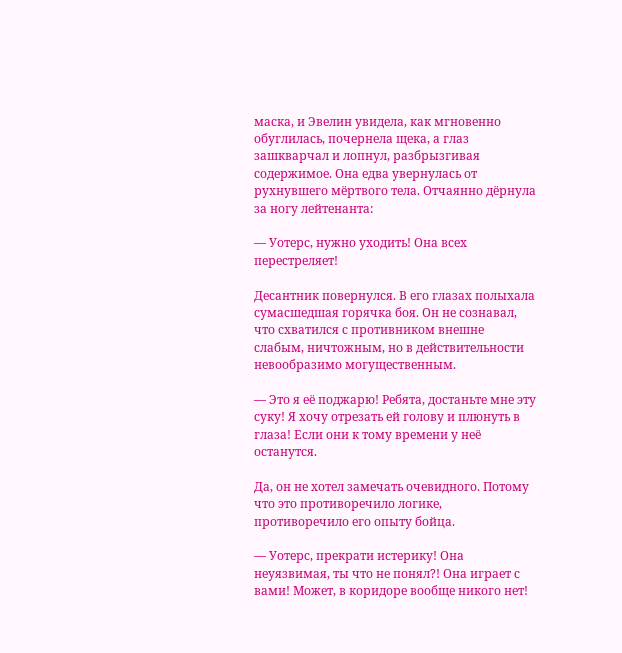маска, и Эвелин увидела, как мгновенно обуглилась, почернела щека, а глаз зашкварчал и лопнул, разбрызгивая содержимое. Она едва увернулась от рухнувшего мёртвого тела. Отчаянно дёрнула за ногу лейтенанта:

— Уотерс, нужно уходить! Она всех перестреляет!

Десантник повернулся. В его глазах полыхала сумасшедшая горячка боя. Он не сознавал, что схватился с противником внешне слабым, ничтожным, но в действительности невообразимо могущественным.

— Это я её поджарю! Ребята, достаньте мне эту суку! Я хочу отрезать ей голову и плюнуть в глаза! Если они к тому времени у неё останутся.

Да, он не хотел замечать очевидного. Потому что это противоречило логике, противоречило его опыту бойца.

— Уотерс, прекрати истерику! Она неуязвимая, ты что не понял?! Она играет с вами! Может, в коридоре вообще никого нет!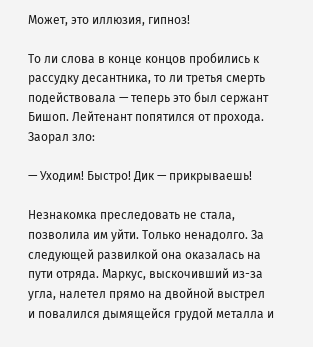Может, это иллюзия, гипноз!

То ли слова в конце концов пробились к рассудку десантника, то ли третья смерть подействовала — теперь это был сержант Бишоп. Лейтенант попятился от прохода. Заорал зло:

— Уходим! Быстро! Дик — прикрываешь!

Незнакомка преследовать не стала, позволила им уйти. Только ненадолго. За следующей развилкой она оказалась на пути отряда. Маркус, выскочивший из-за угла, налетел прямо на двойной выстрел и повалился дымящейся грудой металла и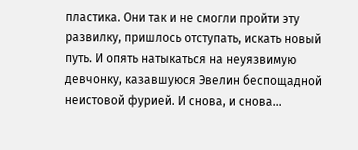пластика. Они так и не смогли пройти эту развилку, пришлось отступать, искать новый путь. И опять натыкаться на неуязвимую девчонку, казавшуюся Эвелин беспощадной неистовой фурией. И снова, и снова…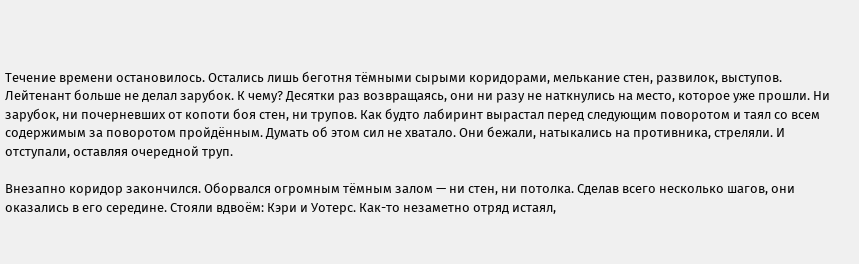Течение времени остановилось. Остались лишь беготня тёмными сырыми коридорами, мелькание стен, развилок, выступов. Лейтенант больше не делал зарубок. К чему? Десятки раз возвращаясь, они ни разу не наткнулись на место, которое уже прошли. Ни зарубок, ни почерневших от копоти боя стен, ни трупов. Как будто лабиринт вырастал перед следующим поворотом и таял со всем содержимым за поворотом пройдённым. Думать об этом сил не хватало. Они бежали, натыкались на противника, стреляли. И отступали, оставляя очередной труп.

Внезапно коридор закончился. Оборвался огромным тёмным залом — ни стен, ни потолка. Сделав всего несколько шагов, они оказались в его середине. Стояли вдвоём: Кэри и Уотерс. Как-то незаметно отряд истаял,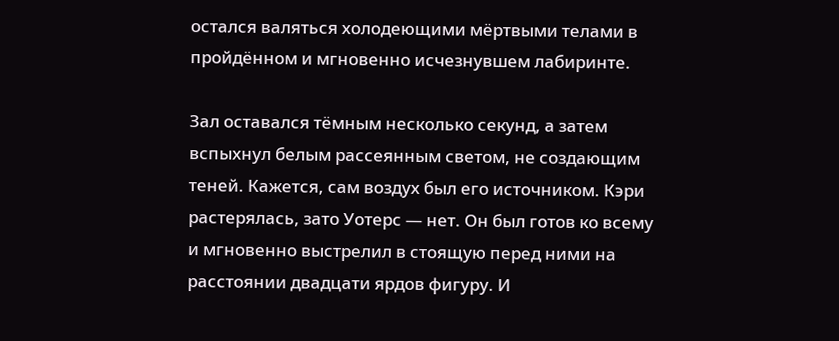остался валяться холодеющими мёртвыми телами в пройдённом и мгновенно исчезнувшем лабиринте.

Зал оставался тёмным несколько секунд, а затем вспыхнул белым рассеянным светом, не создающим теней. Кажется, сам воздух был его источником. Кэри растерялась, зато Уотерс — нет. Он был готов ко всему и мгновенно выстрелил в стоящую перед ними на расстоянии двадцати ярдов фигуру. И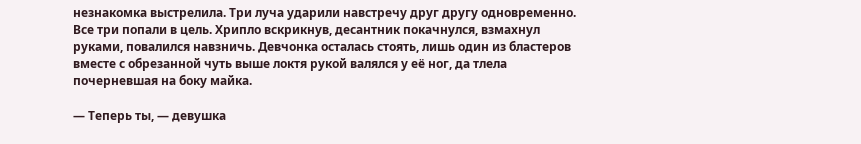незнакомка выстрелила. Три луча ударили навстречу друг другу одновременно. Все три попали в цель. Хрипло вскрикнув, десантник покачнулся, взмахнул руками, повалился навзничь. Девчонка осталась стоять, лишь один из бластеров вместе с обрезанной чуть выше локтя рукой валялся у её ног, да тлела почерневшая на боку майка.

— Теперь ты, — девушка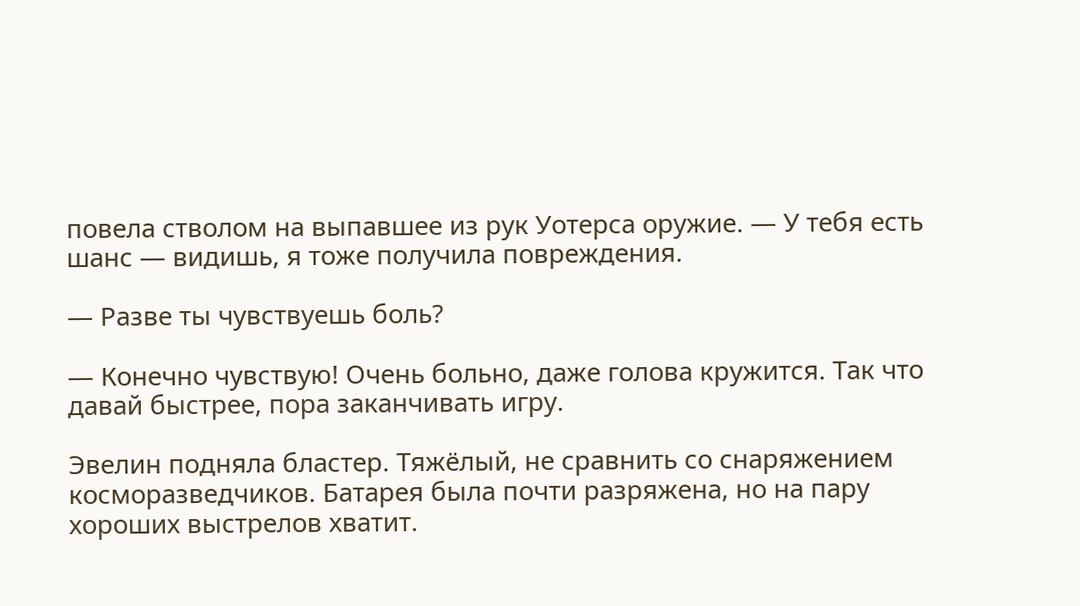повела стволом на выпавшее из рук Уотерса оружие. — У тебя есть шанс — видишь, я тоже получила повреждения.

— Разве ты чувствуешь боль?

— Конечно чувствую! Очень больно, даже голова кружится. Так что давай быстрее, пора заканчивать игру.

Эвелин подняла бластер. Тяжёлый, не сравнить со снаряжением косморазведчиков. Батарея была почти разряжена, но на пару хороших выстрелов хватит.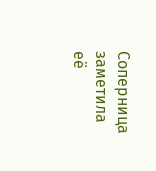Соперница заметила её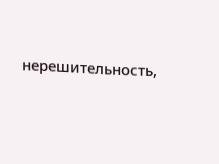нерешительность,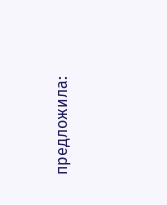предложила: